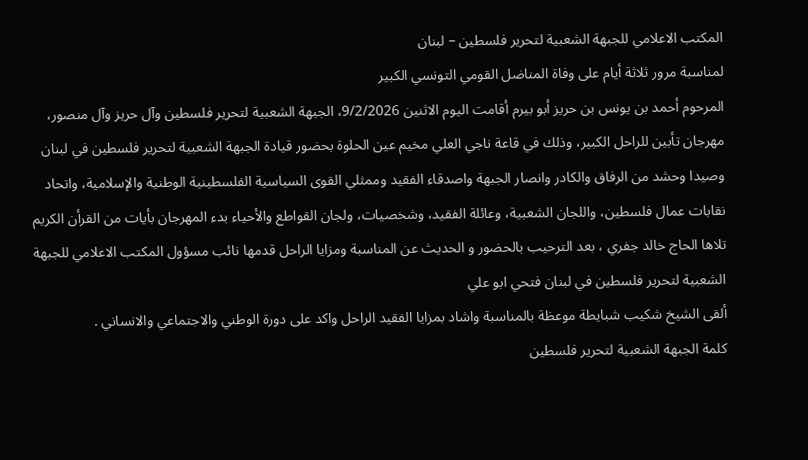المكتب الاعلامي للجبهة الشعبية لتحرير فلسطين – لبنان
لمناسبة مرور ثلاثة أيام على وفاة المناضل القومي التونسي الكبير
المرحوم أحمد بن يونس بن حريز أبو بيرم أقامت اليوم الاثنين 9/2/2026، الجبهة الشعبية لتحرير فلسطين وآل حريز وآل منصور، مهرجان تأبين للراحل الكبير، وذلك في قاعة ناجي العلي مخيم عين الحلوة بحضور قيادة الجبهة الشعبية لتحرير فلسطين في لبنان وصيدا وحشد من الرفاق والكادر وانصار الجبهة واصدقاء الفقيد وممثلي القوى السياسية الفلسطينية الوطنية والإسلامية، واتحاد نقابات عمال فلسطين، واللجان الشعبية، وعائلة الفقيد، وشخصيات، ولجان القواطع والأحياء بدء المهرجان بأيات من القرأن الكريم تلاها الحاج خالد جفري ، بعد الترحيب بالحضور و الحديث عن المناسبة ومزايا الراحل قدمها نائب مسؤول المكتب الاعلامي للجبهة الشعبية لتحرير فلسطين في لبنان فتحي ابو علي
ألقى الشيخ شكيب شبايطة موعظة بالمناسبة واشاد بمزايا الفقيد الراحل واكد على دورة الوطني والاجتماعي والانساني .
كلمة الجبهة الشعبية لتحرير فلسطين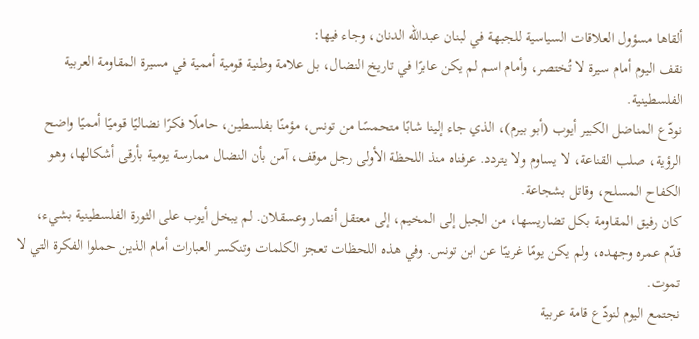ألقاها مسؤول العلاقات السياسية للجبهة في لبنان عبدالله الدنان، وجاء فيها:
نقف اليوم أمام سيرة لا تُختصر، وأمام اسم لم يكن عابرًا في تاريخ النضال، بل علامة وطنية قومية أممية في مسيرة المقاومة العربية الفلسطينية.
نودّع المناضل الكبير أيوب (أبو بيرم)، الذي جاء إلينا شابًا متحمسًا من تونس، مؤمنًا بفلسطين، حاملًا فكرًا نضاليًا قوميًا أمميًا واضح الرؤية، صلب القناعة، لا يساوم ولا يتردد. عرفناه منذ اللحظة الأولى رجل موقف، آمن بأن النضال ممارسة يومية بأرقى أشكالها، وهو الكفاح المسلح، وقاتل بشجاعة.
كان رفيق المقاومة بكل تضاريسها، من الجبل إلى المخيم، إلى معتقل أنصار وعسقلان. لم يبخل أيوب على الثورة الفلسطينية بشيء، قدّم عمره وجهده، ولم يكن يومًا غريبًا عن ابن تونس. وفي هذه اللحظات تعجز الكلمات وتنكسر العبارات أمام الذين حملوا الفكرة التي لا تموت.
نجتمع اليوم لنودّع قامة عربية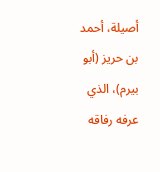أصيلة، أحمد بن حريز (أبو بيرم)، الذي عرفه رفاقه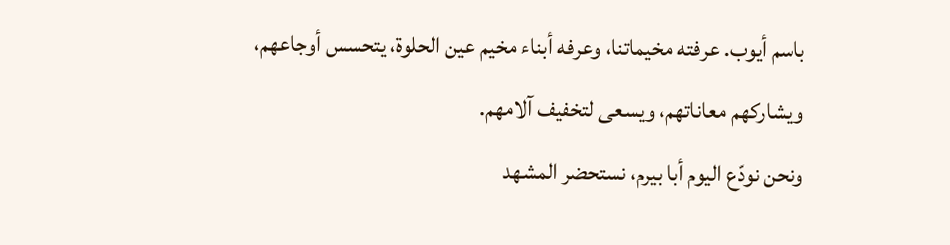باسم أيوب. عرفته مخيماتنا، وعرفه أبناء مخيم عين الحلوة، يتحسس أوجاعهم، ويشاركهم معاناتهم، ويسعى لتخفيف آلامهم.
ونحن نودّع اليوم أبا بيرم، نستحضر المشهد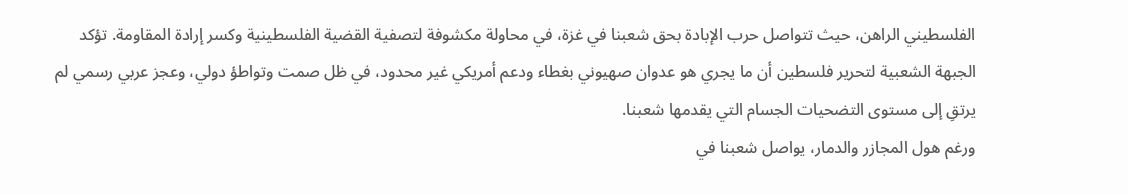الفلسطيني الراهن، حيث تتواصل حرب الإبادة بحق شعبنا في غزة، في محاولة مكشوفة لتصفية القضية الفلسطينية وكسر إرادة المقاومة. تؤكد الجبهة الشعبية لتحرير فلسطين أن ما يجري هو عدوان صهيوني بغطاء ودعم أمريكي غير محدود، في ظل صمت وتواطؤ دولي، وعجز عربي رسمي لم يرتقِ إلى مستوى التضحيات الجسام التي يقدمها شعبنا.
ورغم هول المجازر والدمار، يواصل شعبنا في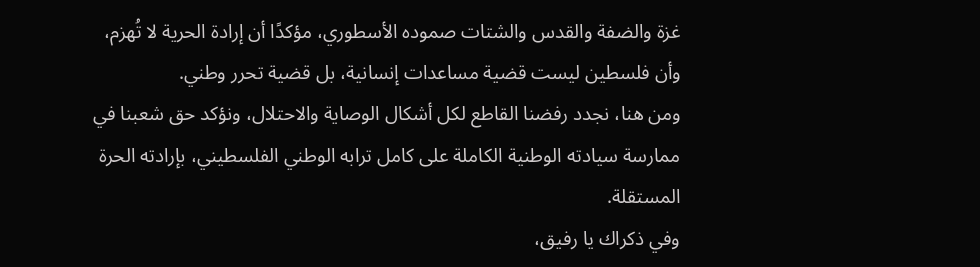غزة والضفة والقدس والشتات صموده الأسطوري، مؤكدًا أن إرادة الحرية لا تُهزم، وأن فلسطين ليست قضية مساعدات إنسانية، بل قضية تحرر وطني.
ومن هنا، نجدد رفضنا القاطع لكل أشكال الوصاية والاحتلال، ونؤكد حق شعبنا في ممارسة سيادته الوطنية الكاملة على كامل ترابه الوطني الفلسطيني، بإرادته الحرة المستقلة.
وفي ذكراك يا رفيق،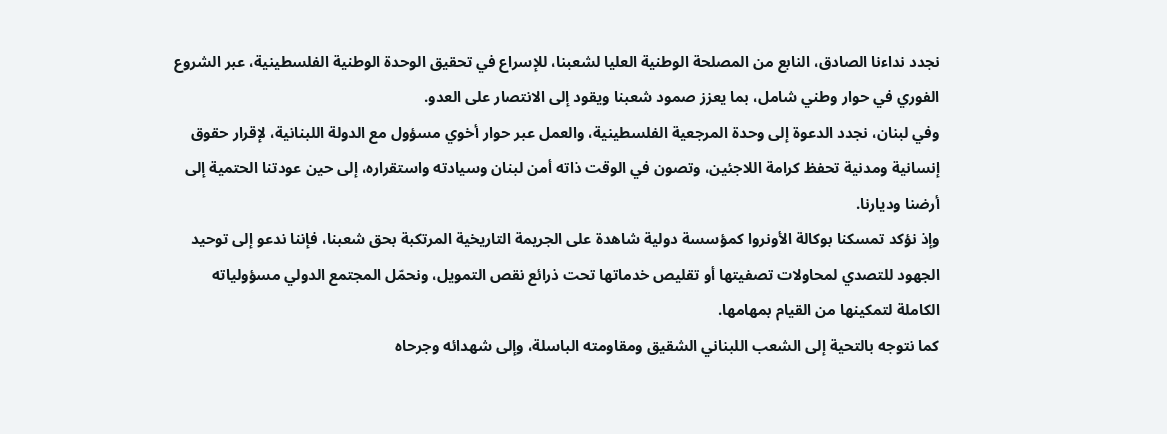نجدد نداءنا الصادق، النابع من المصلحة الوطنية العليا لشعبنا، للإسراع في تحقيق الوحدة الوطنية الفلسطينية، عبر الشروع الفوري في حوار وطني شامل، بما يعزز صمود شعبنا ويقود إلى الانتصار على العدو.
وفي لبنان، نجدد الدعوة إلى وحدة المرجعية الفلسطينية، والعمل عبر حوار أخوي مسؤول مع الدولة اللبنانية، لإقرار حقوق إنسانية ومدنية تحفظ كرامة اللاجئين، وتصون في الوقت ذاته أمن لبنان وسيادته واستقراره، إلى حين عودتنا الحتمية إلى أرضنا وديارنا.
وإذ نؤكد تمسكنا بوكالة الأونروا كمؤسسة دولية شاهدة على الجريمة التاريخية المرتكبة بحق شعبنا، فإننا ندعو إلى توحيد الجهود للتصدي لمحاولات تصفيتها أو تقليص خدماتها تحت ذرائع نقص التمويل، ونحمّل المجتمع الدولي مسؤولياته الكاملة لتمكينها من القيام بمهامها.
كما نتوجه بالتحية إلى الشعب اللبناني الشقيق ومقاومته الباسلة، وإلى شهدائه وجرحاه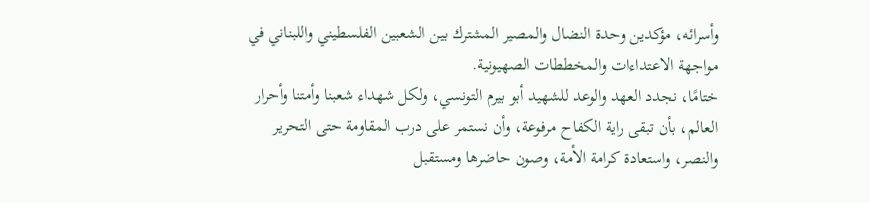وأسرائه، مؤكدين وحدة النضال والمصير المشترك بين الشعبين الفلسطيني واللبناني في مواجهة الاعتداءات والمخططات الصهيونية.
ختامًا، نجدد العهد والوعد للشهيد أبو بيرم التونسي، ولكل شهداء شعبنا وأمتنا وأحرار العالم، بأن تبقى راية الكفاح مرفوعة، وأن نستمر على درب المقاومة حتى التحرير والنصر، واستعادة كرامة الأمة، وصون حاضرها ومستقبل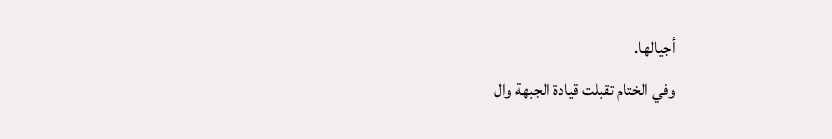أجيالها.
وفي الختام تقبلت قيادة الجبهة وال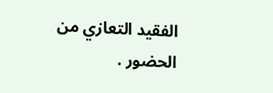الفقيد التعازي من الحضور .